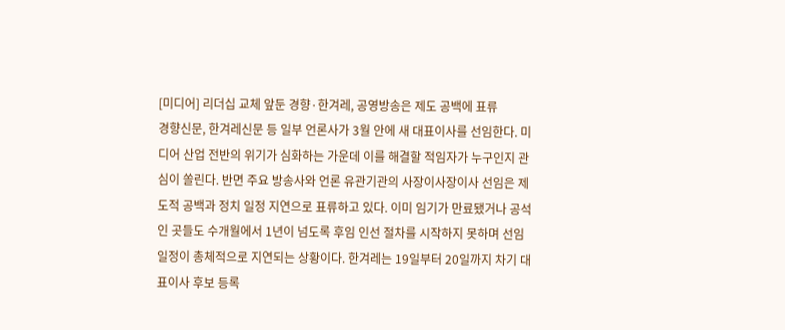[미디어] 리더십 교체 앞둔 경향·한겨레, 공영방송은 제도 공백에 표류
경향신문, 한겨레신문 등 일부 언론사가 3월 안에 새 대표이사를 선임한다. 미디어 산업 전반의 위기가 심화하는 가운데 이를 해결할 적임자가 누구인지 관심이 쏠린다. 반면 주요 방송사와 언론 유관기관의 사장이사장이사 선임은 제도적 공백과 정치 일정 지연으로 표류하고 있다. 이미 임기가 만료됐거나 공석인 곳들도 수개월에서 1년이 넘도록 후임 인선 절차를 시작하지 못하며 선임 일정이 총체적으로 지연되는 상황이다. 한겨레는 19일부터 20일까지 차기 대표이사 후보 등록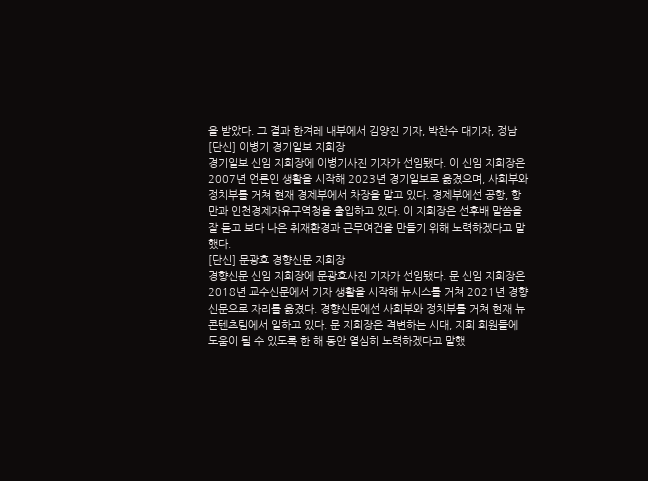을 받았다. 그 결과 한겨레 내부에서 김양진 기자, 박찬수 대기자, 정남
[단신] 이병기 경기일보 지회장
경기일보 신임 지회장에 이병기사진 기자가 선임됐다. 이 신임 지회장은 2007년 언론인 생활을 시작해 2023년 경기일보로 옮겼으며, 사회부와 정치부를 거쳐 현재 경제부에서 차장을 맡고 있다. 경제부에선 공항, 항만과 인천경제자유구역청을 출입하고 있다. 이 지회장은 선후배 말씀을 잘 듣고 보다 나은 취재환경과 근무여건을 만들기 위해 노력하겠다고 말했다.
[단신] 문광호 경향신문 지회장
경향신문 신임 지회장에 문광호사진 기자가 선임됐다. 문 신임 지회장은 2018년 교수신문에서 기자 생활을 시작해 뉴시스를 거쳐 2021년 경향신문으로 자리를 옮겼다. 경향신문에선 사회부와 정치부를 거쳐 현재 뉴콘텐츠팀에서 일하고 있다. 문 지회장은 격변하는 시대, 지회 회원들에 도움이 될 수 있도록 한 해 동안 열심히 노력하겠다고 말했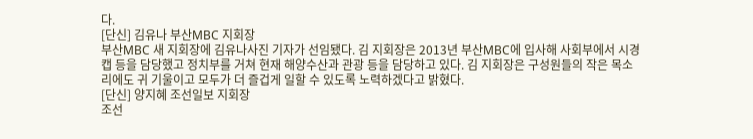다.
[단신] 김유나 부산MBC 지회장
부산MBC 새 지회장에 김유나사진 기자가 선임됐다. 김 지회장은 2013년 부산MBC에 입사해 사회부에서 시경캡 등을 담당했고 정치부를 거쳐 현재 해양수산과 관광 등을 담당하고 있다. 김 지회장은 구성원들의 작은 목소리에도 귀 기울이고 모두가 더 즐겁게 일할 수 있도록 노력하겠다고 밝혔다.
[단신] 양지혜 조선일보 지회장
조선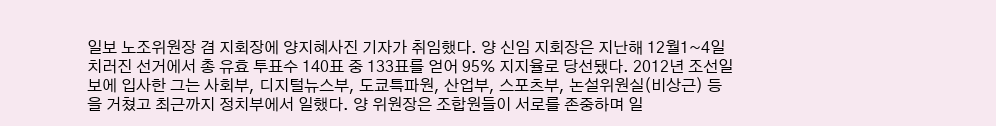일보 노조위원장 겸 지회장에 양지혜사진 기자가 취임했다. 양 신임 지회장은 지난해 12월1~4일 치러진 선거에서 총 유효 투표수 140표 중 133표를 얻어 95% 지지율로 당선됐다. 2012년 조선일보에 입사한 그는 사회부, 디지털뉴스부, 도쿄특파원, 산업부, 스포츠부, 논설위원실(비상근) 등을 거쳤고 최근까지 정치부에서 일했다. 양 위원장은 조합원들이 서로를 존중하며 일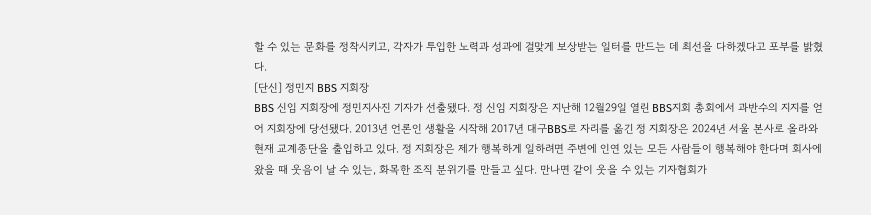할 수 있는 문화를 정착시키고, 각자가 투입한 노력과 성과에 걸맞게 보상받는 일터를 만드는 데 최선을 다하겠다고 포부를 밝혔다.
[단신] 정민지 BBS 지회장
BBS 신임 지회장에 정민지사진 기자가 선출됐다. 정 신임 지회장은 지난해 12월29일 열린 BBS지회 총회에서 과반수의 지지를 얻어 지회장에 당선됐다. 2013년 언론인 생활을 시작해 2017년 대구BBS로 자리를 옮긴 정 지회장은 2024년 서울 본사로 올라와 현재 교계종단을 출입하고 있다. 정 지회장은 제가 행복하게 일하려면 주변에 인연 있는 모든 사람들이 행복해야 한다며 회사에 왔을 때 웃음이 날 수 있는, 화목한 조직 분위기를 만들고 싶다. 만나면 같이 웃을 수 있는 기자협회가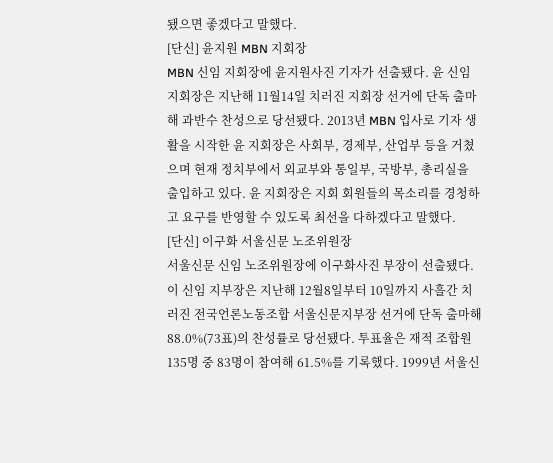됐으면 좋겠다고 말했다.
[단신] 윤지원 MBN 지회장
MBN 신임 지회장에 윤지원사진 기자가 선출됐다. 윤 신임 지회장은 지난해 11월14일 치러진 지회장 선거에 단독 출마해 과반수 찬성으로 당선됐다. 2013년 MBN 입사로 기자 생활을 시작한 윤 지회장은 사회부, 경제부, 산업부 등을 거쳤으며 현재 정치부에서 외교부와 통일부, 국방부, 총리실을 출입하고 있다. 윤 지회장은 지회 회원들의 목소리를 경청하고 요구를 반영할 수 있도록 최선을 다하겠다고 말했다.
[단신] 이구화 서울신문 노조위원장
서울신문 신임 노조위원장에 이구화사진 부장이 선출됐다. 이 신임 지부장은 지난해 12월8일부터 10일까지 사흘간 치러진 전국언론노동조합 서울신문지부장 선거에 단독 출마해 88.0%(73표)의 찬성률로 당선됐다. 투표율은 재적 조합원 135명 중 83명이 참여해 61.5%를 기록했다. 1999년 서울신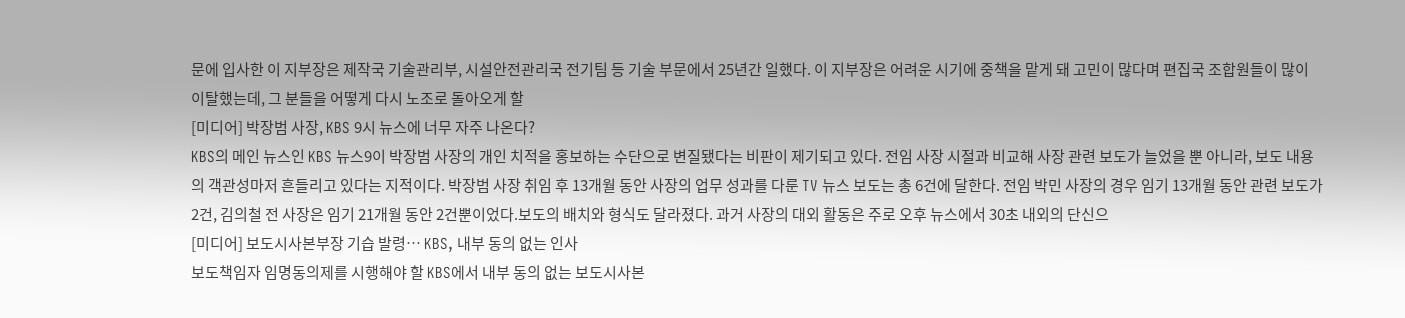문에 입사한 이 지부장은 제작국 기술관리부, 시설안전관리국 전기팀 등 기술 부문에서 25년간 일했다. 이 지부장은 어려운 시기에 중책을 맡게 돼 고민이 많다며 편집국 조합원들이 많이 이탈했는데, 그 분들을 어떻게 다시 노조로 돌아오게 할
[미디어] 박장범 사장, KBS 9시 뉴스에 너무 자주 나온다?
KBS의 메인 뉴스인 KBS 뉴스9이 박장범 사장의 개인 치적을 홍보하는 수단으로 변질됐다는 비판이 제기되고 있다. 전임 사장 시절과 비교해 사장 관련 보도가 늘었을 뿐 아니라, 보도 내용의 객관성마저 흔들리고 있다는 지적이다. 박장범 사장 취임 후 13개월 동안 사장의 업무 성과를 다룬 TV 뉴스 보도는 총 6건에 달한다. 전임 박민 사장의 경우 임기 13개월 동안 관련 보도가 2건, 김의철 전 사장은 임기 21개월 동안 2건뿐이었다.보도의 배치와 형식도 달라졌다. 과거 사장의 대외 활동은 주로 오후 뉴스에서 30초 내외의 단신으
[미디어] 보도시사본부장 기습 발령… KBS, 내부 동의 없는 인사
보도책임자 임명동의제를 시행해야 할 KBS에서 내부 동의 없는 보도시사본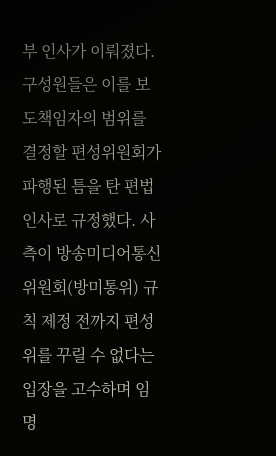부 인사가 이뤄졌다. 구성원들은 이를 보도책임자의 범위를 결정할 편성위원회가 파행된 틈을 탄 편법 인사로 규정했다. 사측이 방송미디어통신위원회(방미통위) 규칙 제정 전까지 편성위를 꾸릴 수 없다는 입장을 고수하며 임명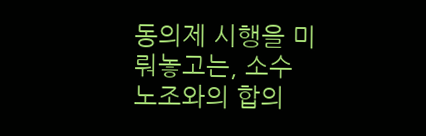동의제 시행을 미뤄놓고는, 소수 노조와의 합의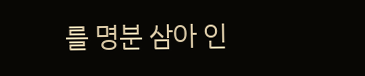를 명분 삼아 인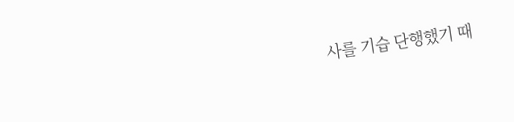사를 기습 단행했기 때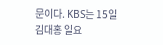문이다. KBS는 15일 김대홍 일요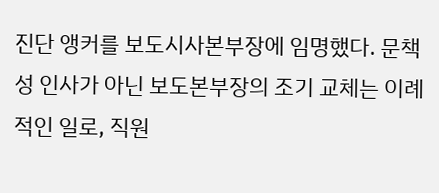진단 앵커를 보도시사본부장에 임명했다. 문책성 인사가 아닌 보도본부장의 조기 교체는 이례적인 일로, 직원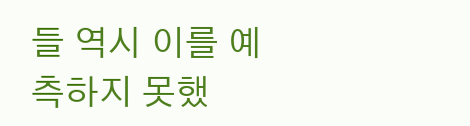들 역시 이를 예측하지 못했